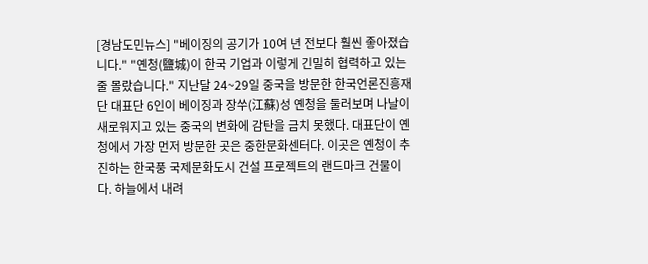[경남도민뉴스] "베이징의 공기가 10여 년 전보다 훨씬 좋아졌습니다." "옌청(鹽城)이 한국 기업과 이렇게 긴밀히 협력하고 있는 줄 몰랐습니다." 지난달 24~29일 중국을 방문한 한국언론진흥재단 대표단 6인이 베이징과 장쑤(江蘇)성 옌청을 둘러보며 나날이 새로워지고 있는 중국의 변화에 감탄을 금치 못했다. 대표단이 옌청에서 가장 먼저 방문한 곳은 중한문화센터다. 이곳은 옌청이 추진하는 한국풍 국제문화도시 건설 프로젝트의 랜드마크 건물이다. 하늘에서 내려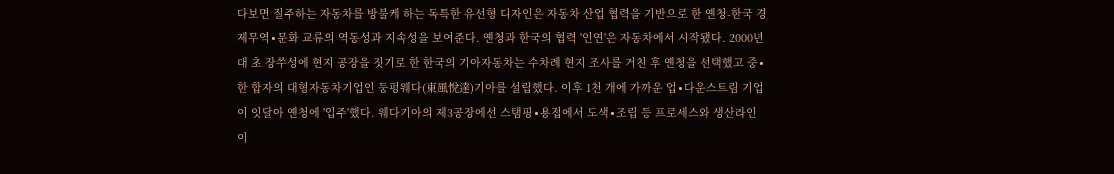다보면 질주하는 자동차를 방불케 하는 독특한 유선형 디자인은 자동차 산업 협력을 기반으로 한 옌청-한국 경제무역∙문화 교류의 역동성과 지속성을 보여준다. 옌청과 한국의 협력 '인연'은 자동차에서 시작됐다. 2000년대 초 장쑤성에 현지 공장을 짓기로 한 한국의 기아자동차는 수차례 현지 조사를 거친 후 옌청을 선택했고 중∙한 합자의 대형자동차기업인 둥펑웨다(東風悅達)기아를 설립했다. 이후 1천 개에 가까운 업∙다운스트림 기업이 잇달아 옌청에 '입주'했다. 웨다기아의 제3공장에선 스탬핑∙용접에서 도색∙조립 등 프로세스와 생산라인이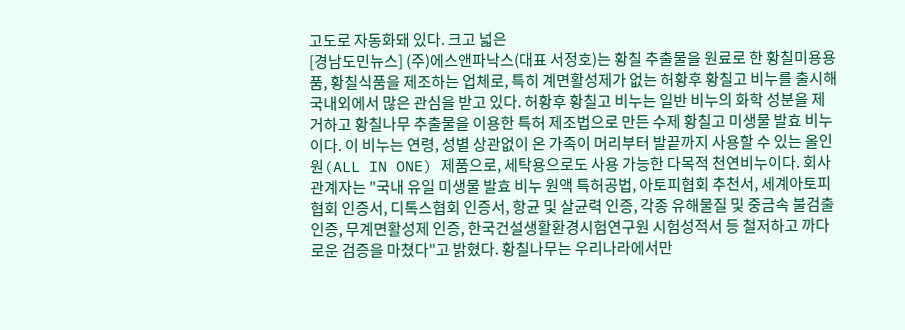고도로 자동화돼 있다. 크고 넓은
[경남도민뉴스] (주)에스앤파낙스(대표 서정호)는 황칠 추출물을 원료로 한 황칠미용용품, 황칠식품을 제조하는 업체로, 특히 계면활성제가 없는 허황후 황칠고 비누를 출시해 국내외에서 많은 관심을 받고 있다. 허황후 황칠고 비누는 일반 비누의 화학 성분을 제거하고 황칠나무 추출물을 이용한 특허 제조법으로 만든 수제 황칠고 미생물 발효 비누이다. 이 비누는 연령, 성별 상관없이 온 가족이 머리부터 발끝까지 사용할 수 있는 올인원(ALL IN ONE) 제품으로, 세탁용으로도 사용 가능한 다목적 천연비누이다. 회사 관계자는 "국내 유일 미생물 발효 비누 원액 특허공법, 아토피협회 추천서, 세계아토피협회 인증서, 디톡스협회 인증서, 항균 및 살균력 인증, 각종 유해물질 및 중금속 불검출 인증, 무계면활성제 인증, 한국건설생활환경시험연구원 시험성적서 등 철저하고 까다로운 검증을 마쳤다"고 밝혔다. 황칠나무는 우리나라에서만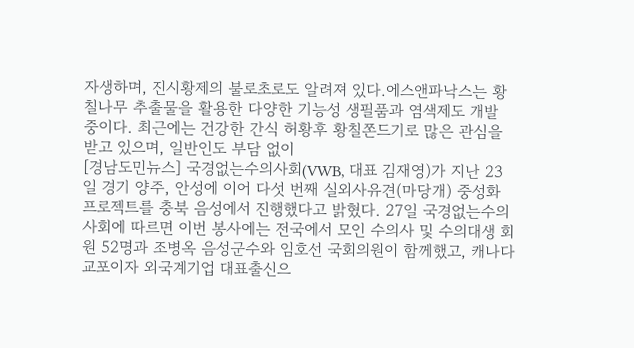자생하며, 진시황제의 불로초로도 알려져 있다.에스앤파낙스는 황칠나무 추출물을 활용한 다양한 기능성 생필품과 염색제도 개발 중이다. 최근에는 건강한 간식 허황후 황칠쫀드기로 많은 관심을 받고 있으며, 일반인도 부담 없이
[경남도민뉴스] 국경없는수의사회(VWB, 대표 김재영)가 지난 23일 경기 양주, 안성에 이어 다섯 번째 실외사유견(마당개) 중성화 프로젝트를 충북 음성에서 진행했다고 밝혔다. 27일 국경없는수의사회에 따르면 이번 봉사에는 전국에서 모인 수의사 및 수의대생 회원 52명과 조병옥 음성군수와 임호선 국회의원이 함께했고, 캐나다 교포이자 외국계기업 대표출신으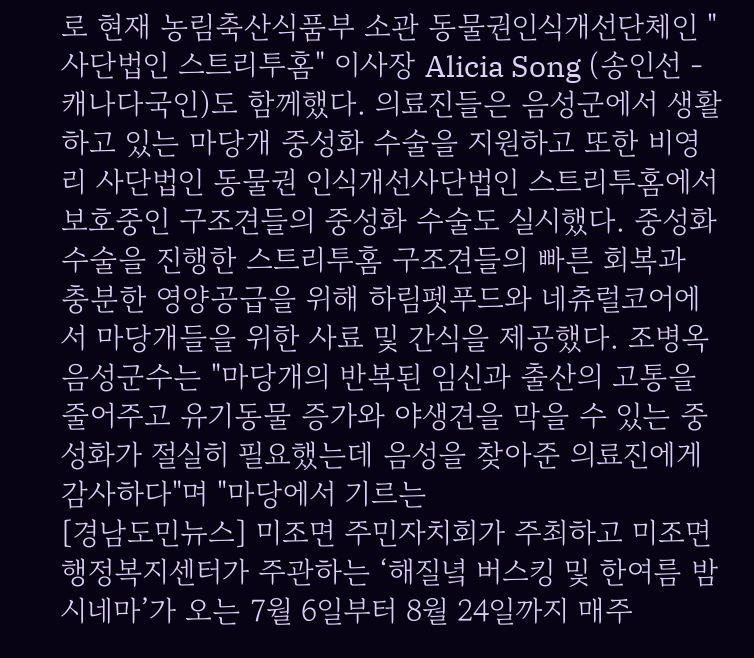로 현재 농림축산식품부 소관 동물권인식개선단체인 " 사단법인 스트리투홈" 이사장 Alicia Song (송인선 - 캐나다국인)도 함께했다. 의료진들은 음성군에서 생활하고 있는 마당개 중성화 수술을 지원하고 또한 비영리 사단법인 동물권 인식개선사단법인 스트리투홈에서 보호중인 구조견들의 중성화 수술도 실시했다. 중성화 수술을 진행한 스트리투홈 구조견들의 빠른 회복과 충분한 영양공급을 위해 하림펫푸드와 네츄럴코어에서 마당개들을 위한 사료 및 간식을 제공했다. 조병옥 음성군수는 "마당개의 반복된 임신과 출산의 고통을 줄어주고 유기동물 증가와 야생견을 막을 수 있는 중성화가 절실히 필요했는데 음성을 찾아준 의료진에게 감사하다"며 "마당에서 기르는
[경남도민뉴스] 미조면 주민자치회가 주최하고 미조면 행정복지센터가 주관하는 ‘해질녘 버스킹 및 한여름 밤 시네마’가 오는 7월 6일부터 8월 24일까지 매주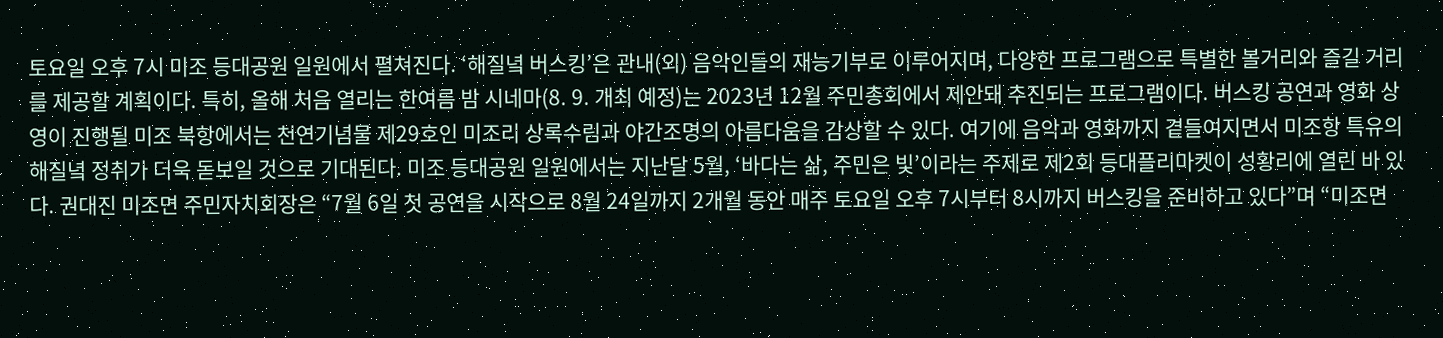토요일 오후 7시 미조 등대공원 일원에서 펼쳐진다. ‘해질녘 버스킹’은 관내(외) 음악인들의 재능기부로 이루어지며, 다양한 프로그램으로 특별한 볼거리와 즐길 거리를 제공할 계획이다. 특히, 올해 처음 열리는 한여름 밤 시네마(8. 9. 개최 예정)는 2023년 12월 주민총회에서 제안돼 추진되는 프로그램이다. 버스킹 공연과 영화 상영이 진행될 미조 북항에서는 천연기념물 제29호인 미조리 상록수림과 야간조명의 아름다움을 감상할 수 있다. 여기에 음악과 영화까지 곁들여지면서 미조항 특유의 해질녘 정취가 더욱 돋보일 것으로 기대된다. 미조 등대공원 일원에서는 지난달 5월, ‘바다는 삶, 주민은 빛’이라는 주제로 제2회 등대플리마켓이 성황리에 열린 바 있다. 권대진 미조면 주민자치회장은 “7월 6일 첫 공연을 시작으로 8월 24일까지 2개월 동안 매주 토요일 오후 7시부터 8시까지 버스킹을 준비하고 있다”며 “미조면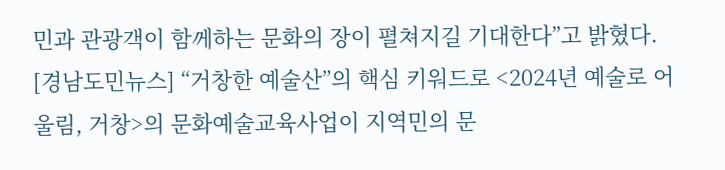민과 관광객이 함께하는 문화의 장이 펼쳐지길 기대한다”고 밝혔다.
[경남도민뉴스] “거창한 예술산”의 핵심 키워드로 <2024년 예술로 어울림, 거창>의 문화예술교육사업이 지역민의 문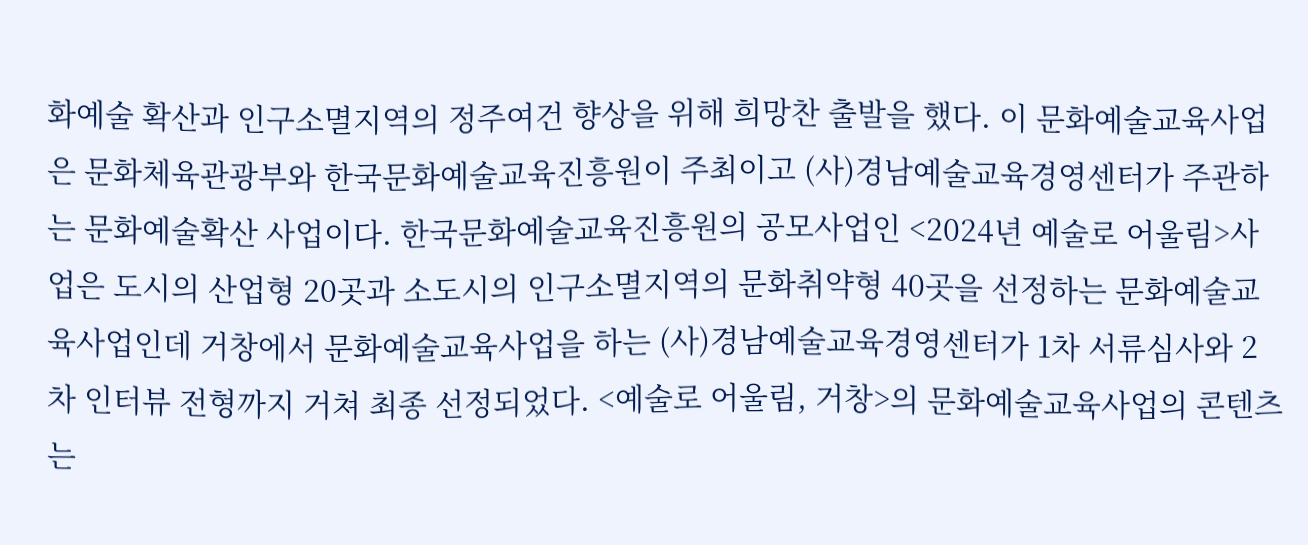화예술 확산과 인구소멸지역의 정주여건 향상을 위해 희망찬 출발을 했다. 이 문화예술교육사업은 문화체육관광부와 한국문화예술교육진흥원이 주최이고 (사)경남예술교육경영센터가 주관하는 문화예술확산 사업이다. 한국문화예술교육진흥원의 공모사업인 <2024년 예술로 어울림>사업은 도시의 산업형 20곳과 소도시의 인구소멸지역의 문화취약형 40곳을 선정하는 문화예술교육사업인데 거창에서 문화예술교육사업을 하는 (사)경남예술교육경영센터가 1차 서류심사와 2차 인터뷰 전형까지 거쳐 최종 선정되었다. <예술로 어울림, 거창>의 문화예술교육사업의 콘텐츠는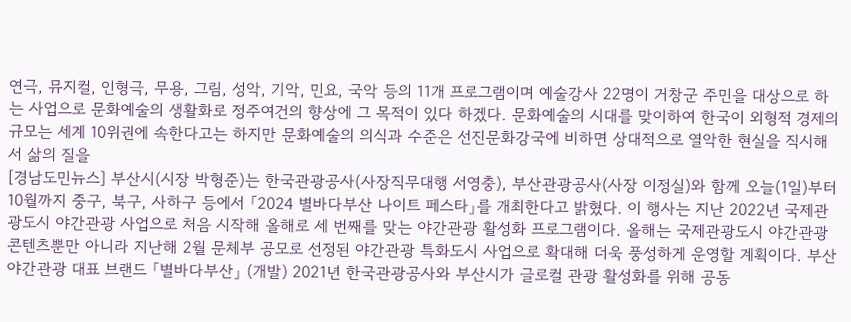연극, 뮤지컬, 인형극, 무용, 그림, 성악, 기악, 민요, 국악 등의 11개 프로그램이며 예술강사 22명이 거창군 주민을 대상으로 하는 사업으로 문화예술의 생활화로 정주여건의 향상에 그 목적이 있다 하겠다. 문화예술의 시대를 맞이하여 한국이 외형적 경제의 규모는 세계 10위권에 속한다고는 하지만 문화예술의 의식과 수준은 선진문화강국에 비하면 상대적으로 열악한 현실을 직시해서 삶의 질을
[경남도민뉴스] 부산시(시장 박형준)는 한국관광공사(사장직무대행 서영충), 부산관광공사(사장 이정실)와 함께 오늘(1일)부터 10월까지 중구, 북구, 사하구 등에서 「2024 별바다부산 나이트 페스타」를 개최한다고 밝혔다. 이 행사는 지난 2022년 국제관광도시 야간관광 사업으로 처음 시작해 올해로 세 번째를 맞는 야간관광 활성화 프로그램이다. 올해는 국제관광도시 야간관광 콘텐츠뿐만 아니라 지난해 2월 문체부 공모로 선정된 야간관광 특화도시 사업으로 확대해 더욱 풍성하게 운영할 계획이다. 부산 야간관광 대표 브랜드 「별바다부산」 (개발) 2021년 한국관광공사와 부산시가 글로컬 관광 활성화를 위해 공동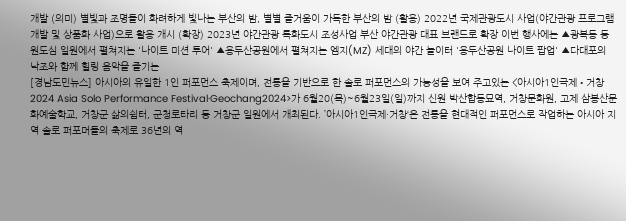개발 (의미) 별빛과 조명들이 화려하게 빛나는 부산의 밤, 별별 즐거움이 가득한 부산의 밤 (활용) 2022년 국제관광도시 사업(야간관광 프로그램 개발 및 상품화 사업)으로 활용 개시 (확장) 2023년 야간관광 특화도시 조성사업 부산 야간관광 대표 브랜드로 확장 이번 행사에는 ▲광복동 등 원도심 일원에서 펼쳐지는 '나이트 미션 투어' ▲용두산공원에서 펼쳐지는 엠지(MZ) 세대의 야간 놀이터 '용두산공원 나이트 팝업' ▲다대포의 낙조와 함께 힐링 음악을 즐기는
[경남도민뉴스] 아시아의 유일한 1인 퍼포먼스 축제이며, 전통을 기반으로 한 솔로 퍼포먼스의 가능성을 보여 주고있는 <아시아1인극제•거창2024 Asia Solo Performance Festival·Geochang2024>가 6월20(목)~6월23일(일)까지 신원 박산합동묘역, 거창문화원, 고제 삼봉산문화예술학교, 거창군 삶의쉼터, 군청로타리 등 거창군 일원에서 개최된다. ’아시아1인극제·거창‘은 전통을 현대적인 퍼포먼스로 작업하는 아시아 지역 솔로 퍼포머들의 축제로 36년의 역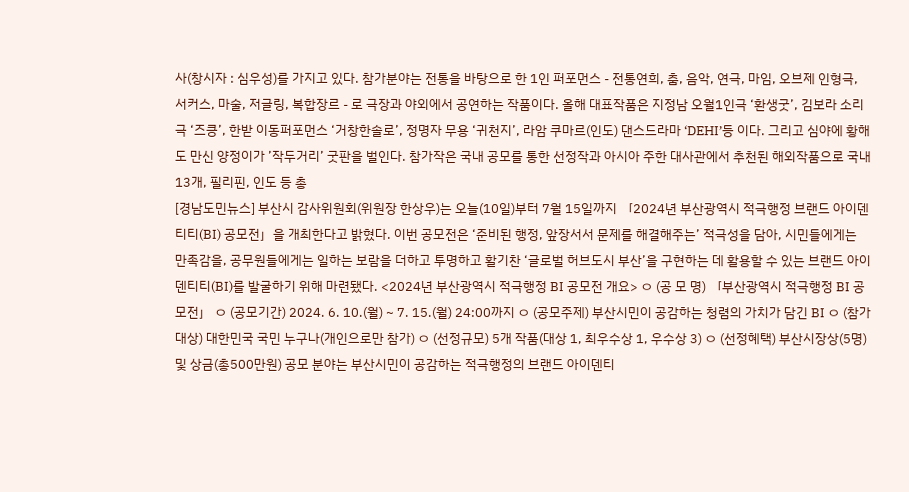사(창시자 : 심우성)를 가지고 있다. 참가분야는 전통을 바탕으로 한 1인 퍼포먼스 - 전통연희, 춤, 음악, 연극, 마임, 오브제 인형극, 서커스, 마술, 저글링, 복합장르 - 로 극장과 야외에서 공연하는 작품이다. 올해 대표작품은 지정남 오월1인극 ‘환생굿’, 김보라 소리극 ‘즈킁’, 한받 이동퍼포먼스 ‘거창한솔로’, 정명자 무용 ‘귀천지’, 라암 쿠마르(인도) 댄스드라마 ‘DEHI’등 이다. 그리고 심야에 황해도 만신 양정이가 ’작두거리’ 굿판을 벌인다. 참가작은 국내 공모를 통한 선정작과 아시아 주한 대사관에서 추천된 해외작품으로 국내 13개, 필리핀, 인도 등 총
[경남도민뉴스] 부산시 감사위원회(위원장 한상우)는 오늘(10일)부터 7월 15일까지 「2024년 부산광역시 적극행정 브랜드 아이덴티티(BI) 공모전」을 개최한다고 밝혔다. 이번 공모전은 ‘준비된 행정, 앞장서서 문제를 해결해주는’ 적극성을 담아, 시민들에게는 만족감을, 공무원들에게는 일하는 보람을 더하고 투명하고 활기찬 ‘글로벌 허브도시 부산’을 구현하는 데 활용할 수 있는 브랜드 아이덴티티(BI)를 발굴하기 위해 마련됐다. <2024년 부산광역시 적극행정 BI 공모전 개요> ㅇ (공 모 명) 「부산광역시 적극행정 BI 공모전」 ㅇ (공모기간) 2024. 6. 10.(월) ~ 7. 15.(월) 24:00까지 ㅇ (공모주제) 부산시민이 공감하는 청렴의 가치가 담긴 BI ㅇ (참가대상) 대한민국 국민 누구나(개인으로만 참가) ㅇ (선정규모) 5개 작품(대상 1, 최우수상 1, 우수상 3) ㅇ (선정혜택) 부산시장상(5명) 및 상금(총500만원) 공모 분야는 부산시민이 공감하는 적극행정의 브랜드 아이덴티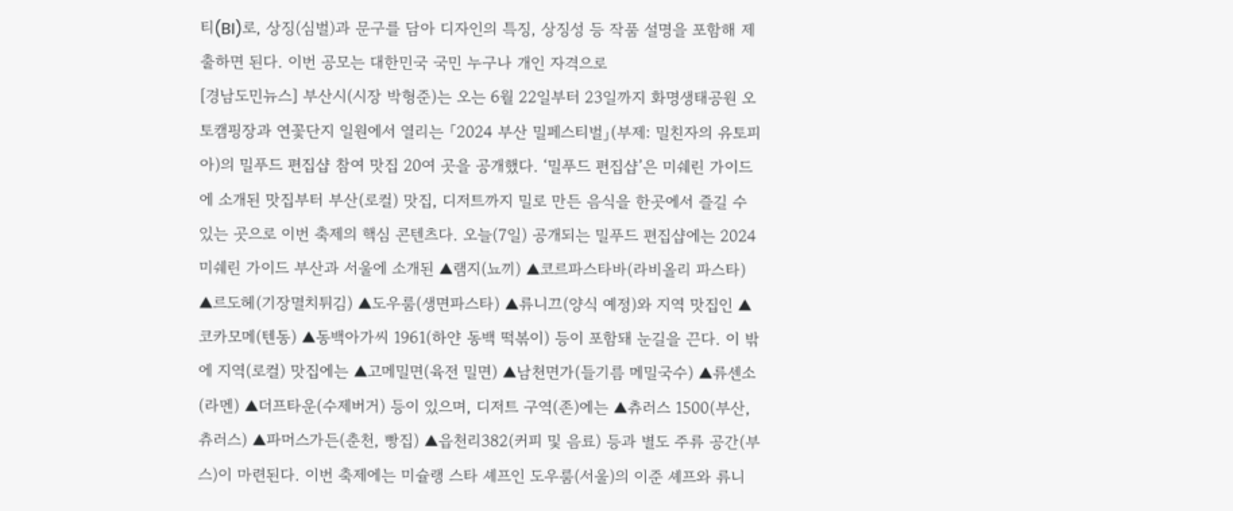티(BI)로, 상징(심벌)과 문구를 담아 디자인의 특징, 상징성 등 작품 설명을 포함해 제출하면 된다. 이번 공모는 대한민국 국민 누구나 개인 자격으로
[경남도민뉴스] 부산시(시장 박형준)는 오는 6월 22일부터 23일까지 화명생태공원 오토캠핑장과 연꽃단지 일원에서 열리는 「2024 부산 밀페스티벌」(부제: 밀친자의 유토피아)의 밀푸드 편집샵 참여 맛집 20여 곳을 공개했다. ‘밀푸드 편집샵’은 미쉐린 가이드에 소개된 맛집부터 부산(로컬) 맛집, 디저트까지 밀로 만든 음식을 한곳에서 즐길 수 있는 곳으로 이번 축제의 핵심 콘텐츠다. 오늘(7일) 공개되는 밀푸드 편집샵에는 2024 미쉐린 가이드 부산과 서울에 소개된 ▲램지(뇨끼) ▲코르파스타바(라비올리 파스타) ▲르도헤(기장멸치튀김) ▲도우룸(생면파스타) ▲류니끄(양식 예정)와 지역 맛집인 ▲코카모메(텐동) ▲동백아가씨 1961(하얀 동백 떡볶이) 등이 포함돼 눈길을 끈다. 이 밖에 지역(로컬) 맛집에는 ▲고메밀면(육전 밀면) ▲남천면가(들기름 메밀국수) ▲류센소(라멘) ▲더프타운(수제버거) 등이 있으며, 디저트 구역(존)에는 ▲츄러스 1500(부산, 츄러스) ▲파머스가든(춘천, 빵집) ▲읍천리382(커피 및 음료) 등과 별도 주류 공간(부스)이 마련된다. 이번 축제에는 미슐랭 스타 셰프인 도우룸(서울)의 이준 셰프와 류니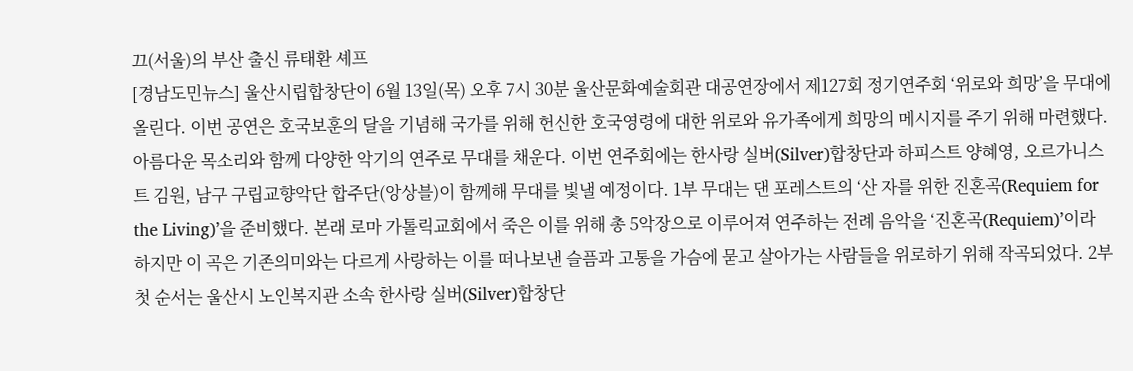끄(서울)의 부산 출신 류태환 셰프
[경남도민뉴스] 울산시립합창단이 6월 13일(목) 오후 7시 30분 울산문화예술회관 대공연장에서 제127회 정기연주회 ‘위로와 희망’을 무대에 올린다. 이번 공연은 호국보훈의 달을 기념해 국가를 위해 헌신한 호국영령에 대한 위로와 유가족에게 희망의 메시지를 주기 위해 마련했다. 아름다운 목소리와 함께 다양한 악기의 연주로 무대를 채운다. 이번 연주회에는 한사랑 실버(Silver)합창단과 하피스트 양혜영, 오르가니스트 김원, 남구 구립교향악단 합주단(앙상블)이 함께해 무대를 빛낼 예정이다. 1부 무대는 댄 포레스트의 ‘산 자를 위한 진혼곡(Requiem for the Living)’을 준비했다. 본래 로마 가톨릭교회에서 죽은 이를 위해 총 5악장으로 이루어져 연주하는 전례 음악을 ‘진혼곡(Requiem)’이라 하지만 이 곡은 기존의미와는 다르게 사랑하는 이를 떠나보낸 슬픔과 고통을 가슴에 묻고 살아가는 사람들을 위로하기 위해 작곡되었다. 2부 첫 순서는 울산시 노인복지관 소속 한사랑 실버(Silver)합창단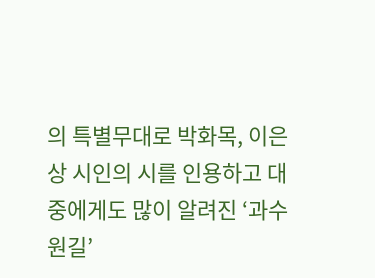의 특별무대로 박화목, 이은상 시인의 시를 인용하고 대중에게도 많이 알려진 ‘과수원길’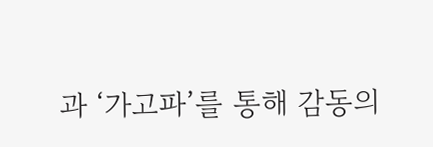과 ‘가고파’를 통해 감동의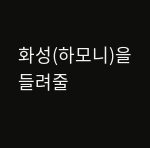화성(하모니)을 들려줄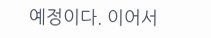예정이다. 이어서